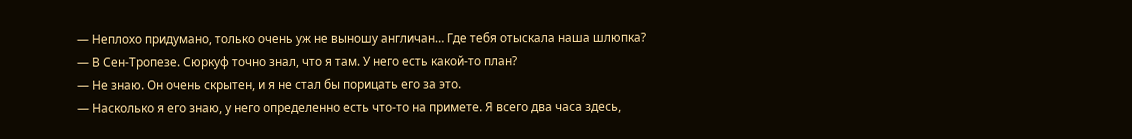— Неплохо придумано, только очень уж не выношу англичан… Где тебя отыскала наша шлюпка?
— В Сен-Тропезе. Сюркуф точно знал, что я там. У него есть какой-то план?
— Не знаю. Он очень скрытен, и я не стал бы порицать его за это.
— Насколько я его знаю, у него определенно есть что-то на примете. Я всего два часа здесь,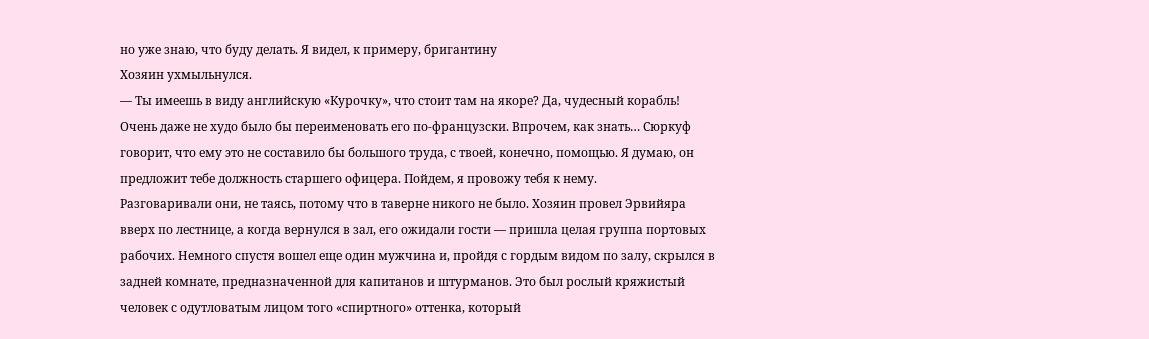но уже знаю, что буду делать. Я видел, к примеру, бригантину
Хозяин ухмыльнулся.
— Ты имеешь в виду английскую «Курочку», что стоит там на якоре? Да, чудесный корабль! Очень даже не худо было бы переименовать его по-французски. Впрочем, как знать… Сюркуф говорит, что ему это не составило бы большого труда, с твоей, конечно, помощью. Я думаю, он предложит тебе должность старшего офицера. Пойдем, я провожу тебя к нему.
Разговаривали они, не таясь, потому что в таверне никого не было. Хозяин провел Эрвийяра вверх по лестнице, а когда вернулся в зал, его ожидали гости — пришла целая группа портовых рабочих. Немного спустя вошел еще один мужчина и, пройдя с гордым видом по залу, скрылся в задней комнате, предназначенной для капитанов и штурманов. Это был рослый кряжистый человек с одутловатым лицом того «спиртного» оттенка, который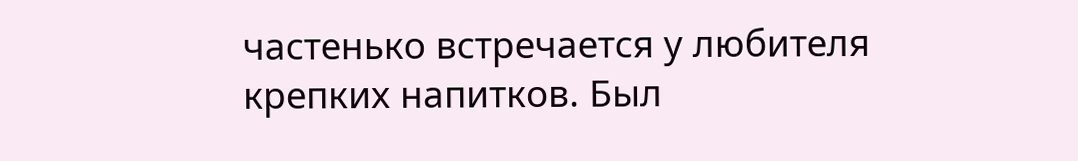частенько встречается у любителя крепких напитков. Был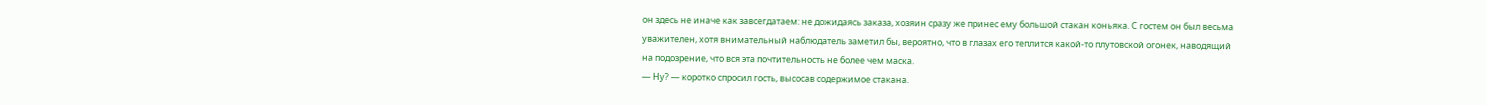он здесь не иначе как завсегдатаем: не дожидаясь заказа, хозяин сразу же принес ему большой стакан коньяка. С гостем он был весьма уважителен, хотя внимательный наблюдатель заметил бы, вероятно, что в глазах его теплится какой-то плутовской огонек, наводящий на подозрение, что вся эта почтительность не более чем маска.
— Ну? — коротко спросил гость, высосав содержимое стакана.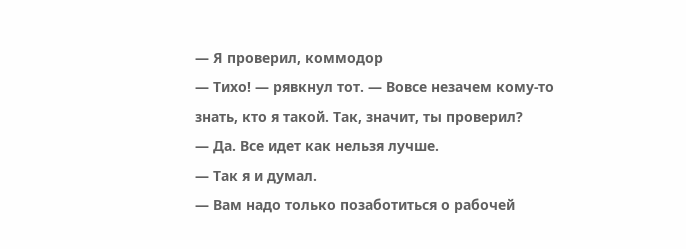— Я проверил, коммодор
— Тихо! — рявкнул тот. — Вовсе незачем кому-то знать, кто я такой. Так, значит, ты проверил?
— Да. Все идет как нельзя лучше.
— Так я и думал.
— Вам надо только позаботиться о рабочей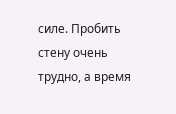силе. Пробить стену очень трудно, а время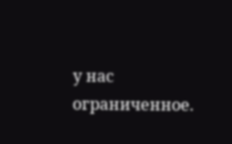у нас ограниченное.